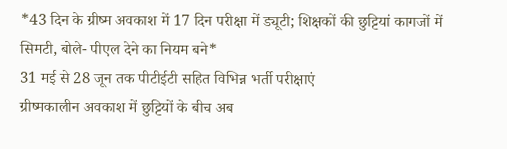*43 दिन के ग्रीष्म अवकाश में 17 दिन परीक्षा में ड्यूटी; शिक्षकों की छुट्टियां कागजों में सिमटी, बोले- पीएल देने का नियम बने*
31 मई से 28 जून तक पीटीईटी सहित विभिन्न भर्ती परीक्षाएं
ग्रीष्मकालीन अवकाश में छुट्टियों के बीच अब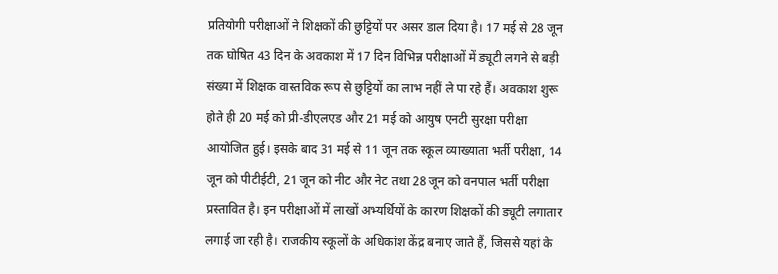प्रतियोगी परीक्षाओं ने शिक्षकों की छुट्टियों पर असर डाल दिया है। 17 मई से 28 जून तक घोषित 43 दिन के अवकाश में 17 दिन विभिन्न परीक्षाओं में ड्यूटी लगने से बड़ी संख्या में शिक्षक वास्तविक रूप से छुट्टियों का लाभ नहीं ले पा रहे हैं। अवकाश शुरू होते ही 20 मई को प्री-डीएलएड और 21 मई को आयुष एनटी सुरक्षा परीक्षा आयोजित हुई। इसके बाद 31 मई से 11 जून तक स्कूल व्याख्याता भर्ती परीक्षा, 14 जून को पीटीईटी, 21 जून को नीट और नेट तथा 28 जून को वनपाल भर्ती परीक्षा प्रस्तावित है। इन परीक्षाओं में लाखों अभ्यर्थियों के कारण शिक्षकों की ड्यूटी लगातार लगाई जा रही है। राजकीय स्कूलों के अधिकांश केंद्र बनाए जाते हैं, जिससे यहां के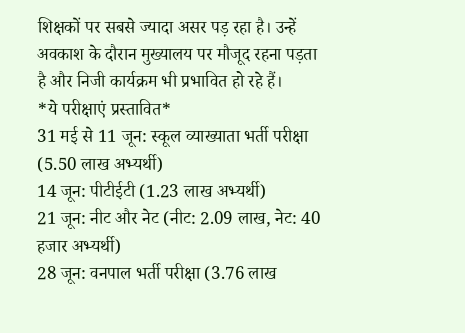शिक्षकों पर सबसे ज्यादा असर पड़ रहा है। उन्हें अवकाश के दौरान मुख्यालय पर मौजूद रहना पड़ता है और निजी कार्यक्रम भी प्रभावित हो रहे हैं।
*ये परीक्षाएं प्रस्तावित*
31 मई से 11 जून: स्कूल व्याख्याता भर्ती परीक्षा (5.50 लाख अभ्यर्थी)
14 जून: पीटीईटी (1.23 लाख अभ्यर्थी)
21 जून: नीट और नेट (नीट: 2.09 लाख, नेट: 40 हजार अभ्यर्थी)
28 जून: वनपाल भर्ती परीक्षा (3.76 लाख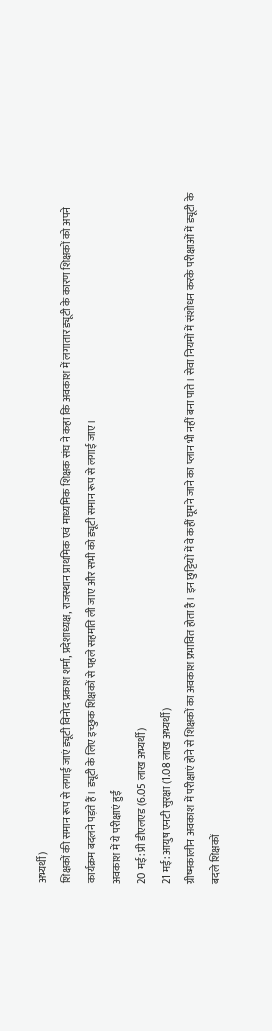अभ्यर्थी)
शिक्षकों की समान रूप से लगाई जाएं ड्यूटी विनोद प्रकाश शर्मा, प्रदेशाध्यक्ष, राजस्थान प्राथमिक एवं माध्यमिक शिक्षक संघ ने कहा कि अवकाश में लगातार ड्यूटी के कारण शिक्षकों को अपने कार्यक्रम बदलने पड़ते हैं। ड्यूटी के लिए इच्छुक शिक्षकों से पहले सहमति ली जाए और सभी को ड्यूटी समान रूप से लगाई जाए।
अवकाश में ये परीक्षाएं हुईं
20 मई: प्री डीएलएड (6.05 लाख अभ्यर्थी)
21 मई: आयुष एनटी सुरक्षा (1.08 लाख अभ्यर्थी)
ग्रीष्मकालीन अवकाश में परीक्षाएं होने से शिक्षकों का अवकाश प्रभावित होता है। इन छुट्टियों में वे कहीं घूमने जाने का प्लान भी नहीं बना पाते। सेवा नियमों में संशोधन करके परीक्षाओं में ड्यूटी के बदले शिक्षकों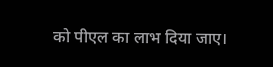को पीएल का लाभ दिया जाए।